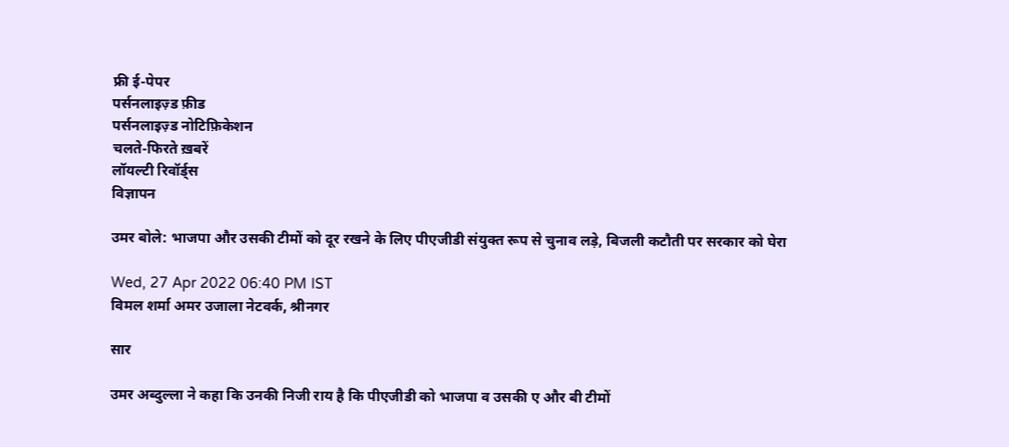फ्री ई-पेपर
पर्सनलाइज़्ड फ़ीड
पर्सनलाइज़्ड नोटिफ़िकेशन
चलते-फिरते ख़बरें
लॉयल्टी रिवॉर्ड्स
विज्ञापन

उमर बोले: भाजपा और उसकी टीमों को दूर रखने के लिए पीएजीडी संयुक्त रूप से चुनाव लड़े, बिजली कटौती पर सरकार को घेरा

Wed, 27 Apr 2022 06:40 PM IST
विमल शर्मा अमर उजाला नेटवर्क, श्रीनगर

सार

उमर अब्दुल्ला ने कहा कि उनकी निजी राय है कि पीएजीडी को भाजपा व उसकी ए और बी टीमों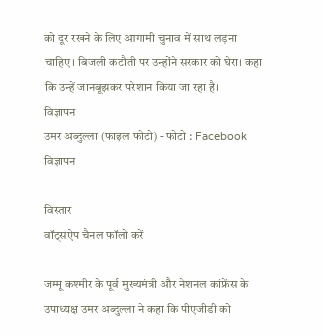को दूर रखने के लिए आगामी चुनाव में साथ लड़ना चाहिए। बिजली कटौती पर उन्होंने सरकार को घेरा। कहा कि उन्हें जानबूझकर परेशान किया जा रहा है।
विज्ञापन
उमर अब्दुल्ला (फाइल फोटो) - फोटो : Facebook
विज्ञापन

विस्तार
वॉट्सऐप चैनल फॉलो करें

जम्मू कश्मीर के पूर्व मुख्यमंत्री और नेशनल कांफ्रेंस के उपाध्यक्ष उमर अब्दुल्ला ने कहा कि पीएजीडी को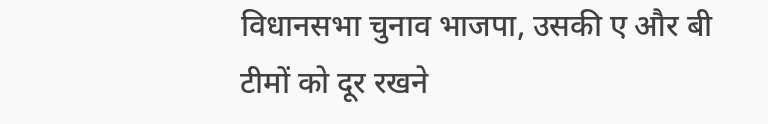विधानसभा चुनाव भाजपा, उसकी ए और बी टीमों को दूर रखने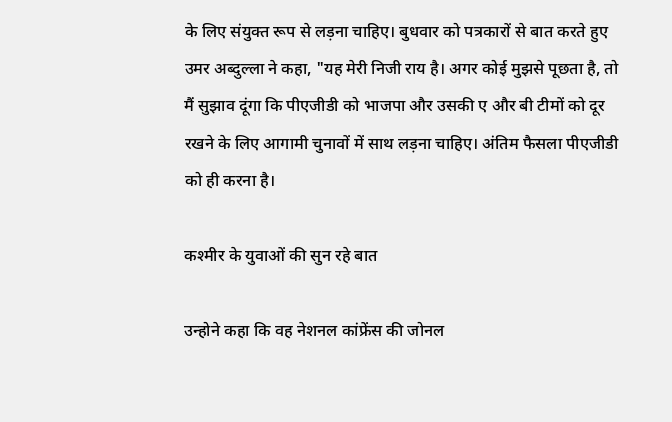के लिए संयुक्त रूप से लड़ना चाहिए। बुधवार को पत्रकारों से बात करते हुए उमर अब्दुल्ला ने कहा, "यह मेरी निजी राय है। अगर कोई मुझसे पूछता है, तो मैं सुझाव दूंगा कि पीएजीडी को भाजपा और उसकी ए और बी टीमों को दूर रखने के लिए आगामी चुनावों में साथ लड़ना चाहिए। अंतिम फैसला पीएजीडी को ही करना है।

कश्मीर के युवाओं की सुन रहे बात

उन्होने कहा कि वह नेशनल कांफ्रेंस की जोनल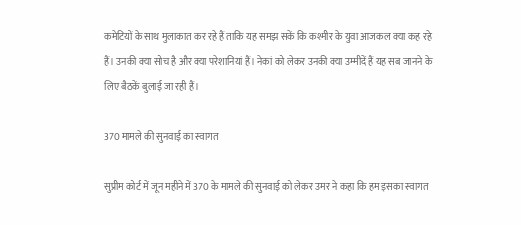कमेटियों के साथ मुलाकात कर रहे हैं ताकि यह समझ सकें कि कश्मीर के युवा आजकल क्या कह रहे हैं। उनकी क्या सोच है और क्या परेशानियां हैं। नेकां को लेकर उनकी क्या उम्मीदें हैं यह सब जानने के लिए बैठकें बुलाई जा रही हैं।

370 मामले की सुनवाई का स्वागत

सुप्रीम कोर्ट में जून महीने में 370 के मामले की सुनवाई को लेकर उमर ने कहा कि हम इसका स्वागत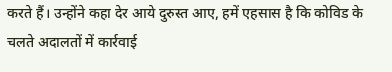करते हैं। उन्होंने कहा देर आये दुरुस्त आए, हमें एहसास है कि कोविड के चलते अदालतों में कार्रवाई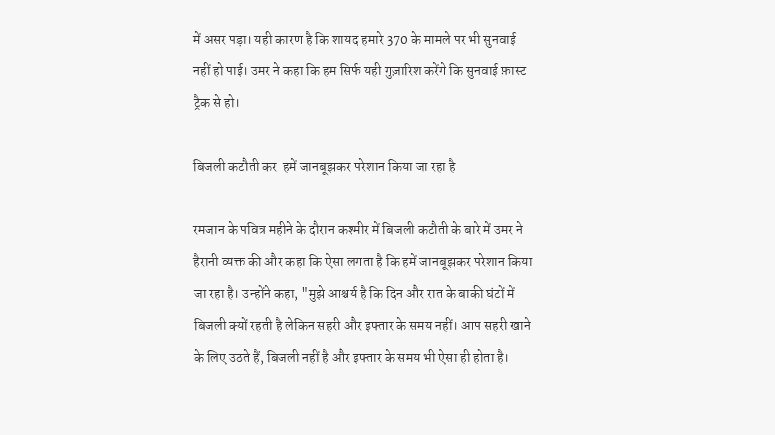में असर पड़ा। यही कारण है कि शायद हमारे 370 के मामले पर भी सुनवाई नहीं हो पाई। उमर ने कहा कि हम सिर्फ यही गुज़ारिश करेंगे कि सुनवाई फ़ास्ट ट्रैक से हो।

बिजली कटौती कर  हमें जानबूझकर परेशान किया जा रहा है

रमजान के पवित्र महीने के दौरान कश्मीर में बिजली कटौती के बारे में उमर ने हैरानी व्यक्त की और कहा कि ऐसा लगता है कि हमें जानबूझकर परेशान किया जा रहा है। उन्होंने कहा, "मुझे आश्चर्य है कि दिन और रात के बाकी घंटों में बिजली क्यों रहती है लेकिन सहरी और इफ्तार के समय नहीं। आप सहरी खाने के लिए उठते हैं, बिजली नहीं है और इफ्तार के समय भी ऐसा ही होता है।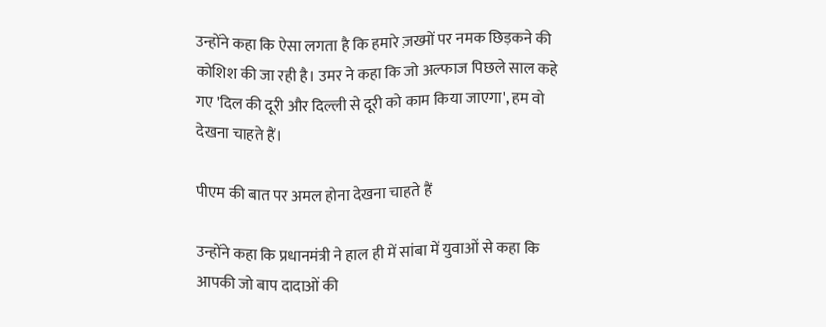उन्होंने कहा कि ऐसा लगता है कि हमारे ज़ख्मों पर नमक छिड़कने की कोशिश की जा रही है। उमर ने कहा कि जो अल्फाज पिछले साल कहे गए 'दिल की दूरी और दिल्ली से दूरी को काम किया जाएगा', हम वो देखना चाहते हैं।

पीएम की बात पर अमल होना देखना चाहते हैं

उन्होंने कहा कि प्रधानमंत्री ने हाल ही में सांबा में युवाओं से कहा कि आपकी जो बाप दादाओं की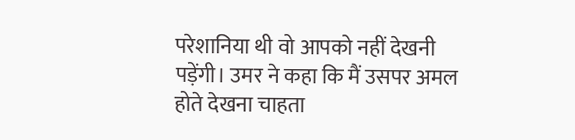परेशानिया थी वो आपको नहीं देखनी पड़ेंगी। उमर ने कहा कि मैं उसपर अमल होते देखना चाहता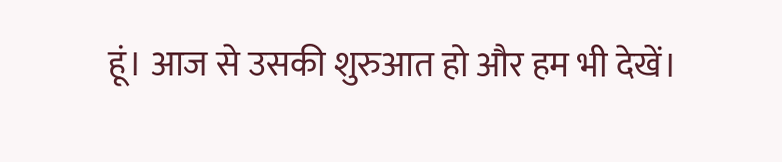हूं। आज से उसकी शुरुआत हो और हम भी देखें।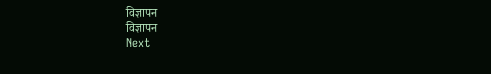विज्ञापन
विज्ञापन
Next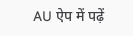AU ऐप में पढ़ें